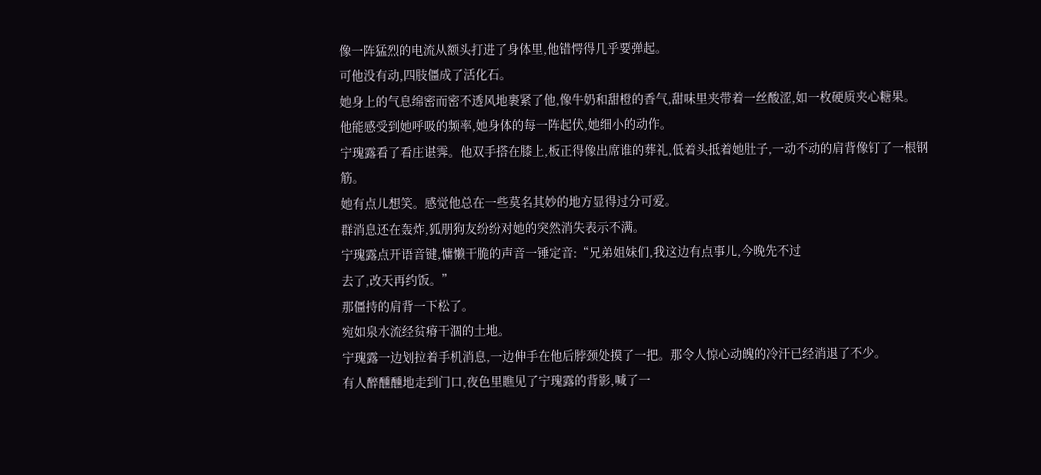像一阵猛烈的电流从额头打进了身体里,他错愕得几乎要弹起。
可他没有动,四肢僵成了活化石。
她身上的气息绵密而密不透风地裹紧了他,像牛奶和甜橙的香气,甜味里夹带着一丝酸涩,如一枚硬质夹心糖果。
他能感受到她呼吸的频率,她身体的每一阵起伏,她细小的动作。
宁瑰露看了看庄谌霁。他双手搭在膝上,板正得像出席谁的葬礼,低着头抵着她肚子,一动不动的肩背像钉了一根钢筋。
她有点儿想笑。感觉他总在一些莫名其妙的地方显得过分可爱。
群消息还在轰炸,狐朋狗友纷纷对她的突然消失表示不满。
宁瑰露点开语音键,慵懒干脆的声音一锤定音:“兄弟姐妹们,我这边有点事儿,今晚先不过
去了,改天再约饭。”
那僵持的肩背一下松了。
宛如泉水流经贫瘠干涸的土地。
宁瑰露一边划拉着手机消息,一边伸手在他后脖颈处摸了一把。那令人惊心动魄的冷汗已经消退了不少。
有人醉醺醺地走到门口,夜色里瞧见了宁瑰露的背影,喊了一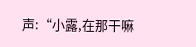声:“小露,在那干嘛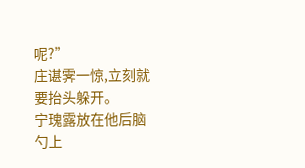呢?”
庄谌霁一惊,立刻就要抬头躲开。
宁瑰露放在他后脑勺上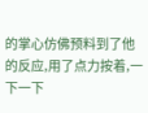的掌心仿佛预料到了他的反应,用了点力按着,一下一下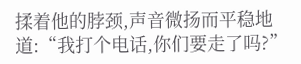揉着他的脖颈,声音微扬而平稳地道:“我打个电话,你们要走了吗?”